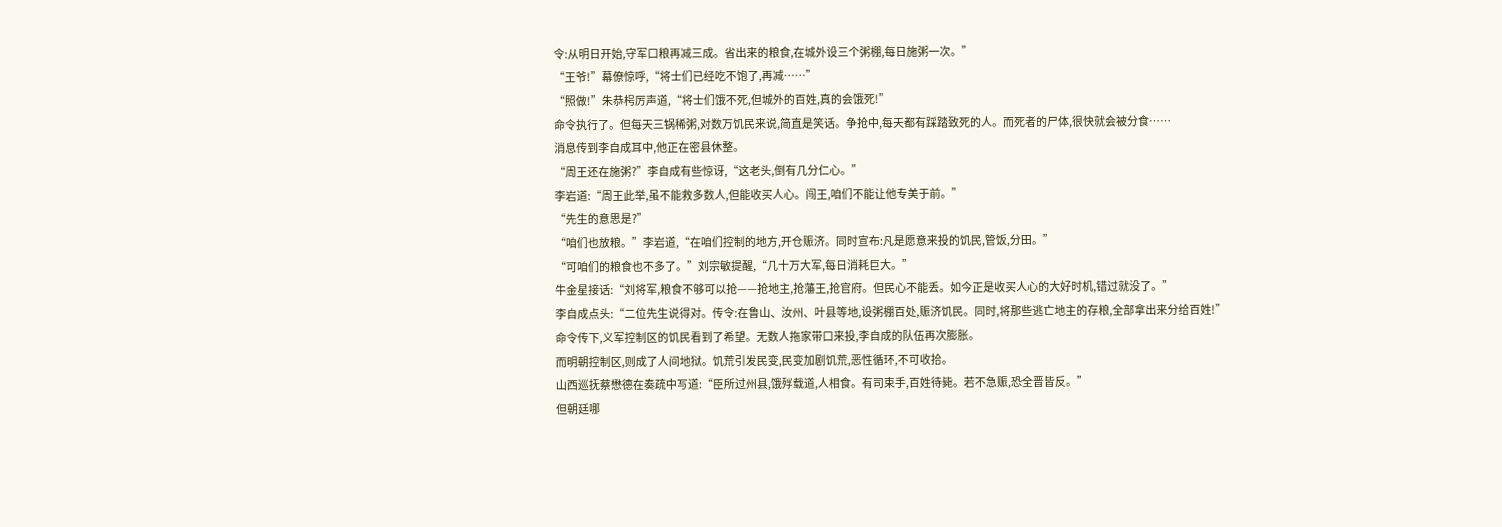令:从明日开始,守军口粮再减三成。省出来的粮食,在城外设三个粥棚,每日施粥一次。”
“王爷!”幕僚惊呼,“将士们已经吃不饱了,再减……”
“照做!”朱恭枵厉声道,“将士们饿不死,但城外的百姓,真的会饿死!”
命令执行了。但每天三锅稀粥,对数万饥民来说,简直是笑话。争抢中,每天都有踩踏致死的人。而死者的尸体,很快就会被分食……
消息传到李自成耳中,他正在密县休整。
“周王还在施粥?”李自成有些惊讶,“这老头,倒有几分仁心。”
李岩道:“周王此举,虽不能救多数人,但能收买人心。闯王,咱们不能让他专美于前。”
“先生的意思是?”
“咱们也放粮。”李岩道,“在咱们控制的地方,开仓赈济。同时宣布:凡是愿意来投的饥民,管饭,分田。”
“可咱们的粮食也不多了。”刘宗敏提醒,“几十万大军,每日消耗巨大。”
牛金星接话:“刘将军,粮食不够可以抢——抢地主,抢藩王,抢官府。但民心不能丢。如今正是收买人心的大好时机,错过就没了。”
李自成点头:“二位先生说得对。传令:在鲁山、汝州、叶县等地,设粥棚百处,赈济饥民。同时,将那些逃亡地主的存粮,全部拿出来分给百姓!”
命令传下,义军控制区的饥民看到了希望。无数人拖家带口来投,李自成的队伍再次膨胀。
而明朝控制区,则成了人间地狱。饥荒引发民变,民变加剧饥荒,恶性循环,不可收拾。
山西巡抚蔡懋德在奏疏中写道:“臣所过州县,饿殍载道,人相食。有司束手,百姓待毙。若不急赈,恐全晋皆反。”
但朝廷哪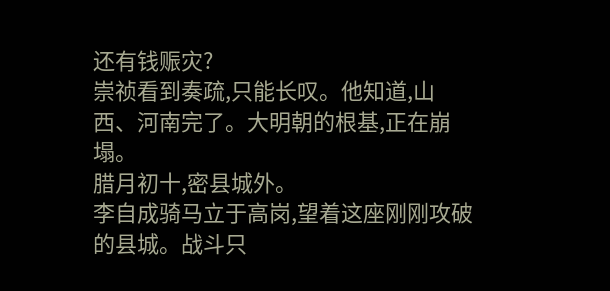还有钱赈灾?
崇祯看到奏疏,只能长叹。他知道,山西、河南完了。大明朝的根基,正在崩塌。
腊月初十,密县城外。
李自成骑马立于高岗,望着这座刚刚攻破的县城。战斗只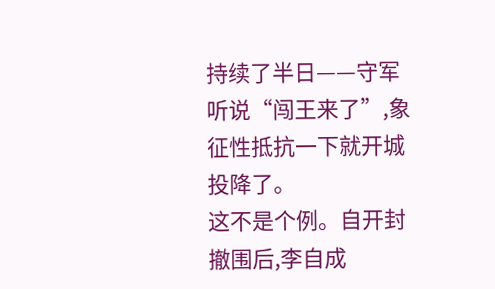持续了半日——守军听说“闯王来了”,象征性抵抗一下就开城投降了。
这不是个例。自开封撤围后,李自成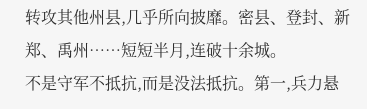转攻其他州县,几乎所向披靡。密县、登封、新郑、禹州……短短半月,连破十余城。
不是守军不抵抗,而是没法抵抗。第一,兵力悬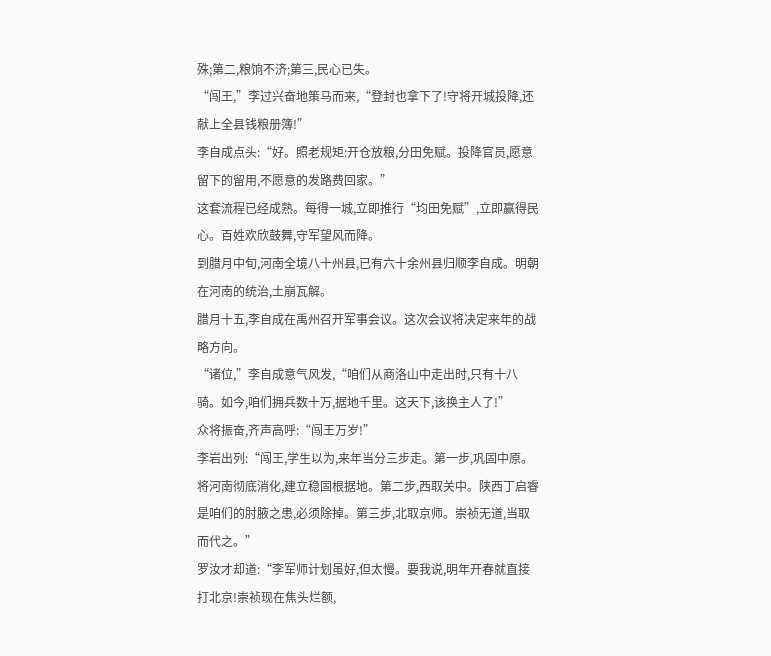殊;第二,粮饷不济;第三,民心已失。
“闯王,”李过兴奋地策马而来,“登封也拿下了!守将开城投降,还献上全县钱粮册簿!”
李自成点头:“好。照老规矩:开仓放粮,分田免赋。投降官员,愿意留下的留用,不愿意的发路费回家。”
这套流程已经成熟。每得一城,立即推行“均田免赋”,立即赢得民心。百姓欢欣鼓舞,守军望风而降。
到腊月中旬,河南全境八十州县,已有六十余州县归顺李自成。明朝在河南的统治,土崩瓦解。
腊月十五,李自成在禹州召开军事会议。这次会议将决定来年的战略方向。
“诸位,”李自成意气风发,“咱们从商洛山中走出时,只有十八骑。如今,咱们拥兵数十万,据地千里。这天下,该换主人了!”
众将振奋,齐声高呼:“闯王万岁!”
李岩出列:“闯王,学生以为,来年当分三步走。第一步,巩固中原。将河南彻底消化,建立稳固根据地。第二步,西取关中。陕西丁启睿是咱们的肘腋之患,必须除掉。第三步,北取京师。崇祯无道,当取而代之。”
罗汝才却道:“李军师计划虽好,但太慢。要我说,明年开春就直接打北京!崇祯现在焦头烂额,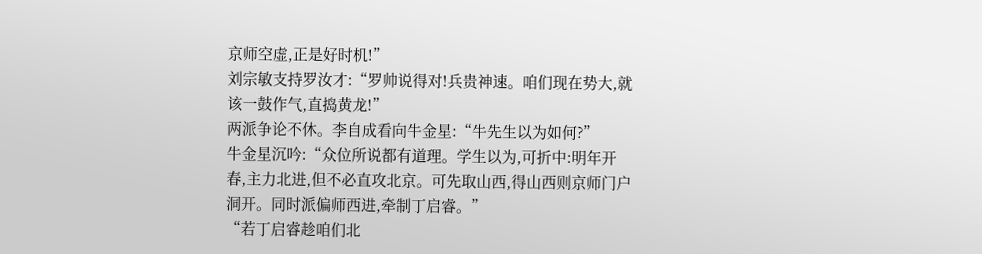京师空虚,正是好时机!”
刘宗敏支持罗汝才:“罗帅说得对!兵贵神速。咱们现在势大,就该一鼓作气,直捣黄龙!”
两派争论不休。李自成看向牛金星:“牛先生以为如何?”
牛金星沉吟:“众位所说都有道理。学生以为,可折中:明年开春,主力北进,但不必直攻北京。可先取山西,得山西则京师门户洞开。同时派偏师西进,牵制丁启睿。”
“若丁启睿趁咱们北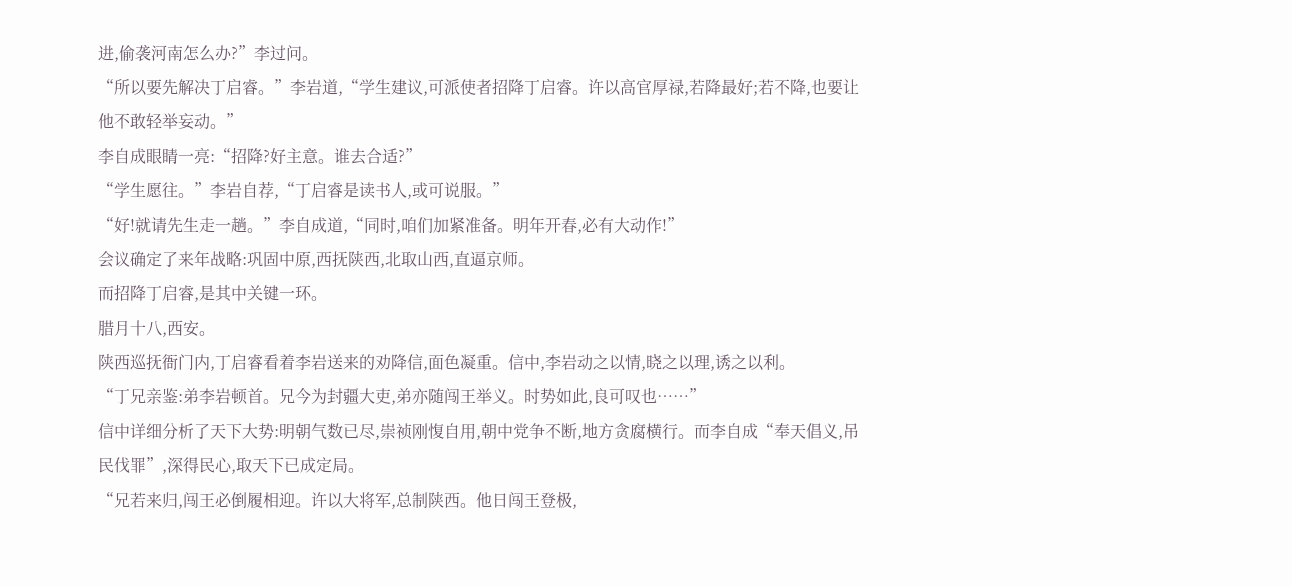进,偷袭河南怎么办?”李过问。
“所以要先解决丁启睿。”李岩道,“学生建议,可派使者招降丁启睿。许以高官厚禄,若降最好;若不降,也要让他不敢轻举妄动。”
李自成眼睛一亮:“招降?好主意。谁去合适?”
“学生愿往。”李岩自荐,“丁启睿是读书人,或可说服。”
“好!就请先生走一趟。”李自成道,“同时,咱们加紧准备。明年开春,必有大动作!”
会议确定了来年战略:巩固中原,西抚陕西,北取山西,直逼京师。
而招降丁启睿,是其中关键一环。
腊月十八,西安。
陕西巡抚衙门内,丁启睿看着李岩送来的劝降信,面色凝重。信中,李岩动之以情,晓之以理,诱之以利。
“丁兄亲鉴:弟李岩顿首。兄今为封疆大吏,弟亦随闯王举义。时势如此,良可叹也……”
信中详细分析了天下大势:明朝气数已尽,崇祯刚愎自用,朝中党争不断,地方贪腐横行。而李自成“奉天倡义,吊民伐罪”,深得民心,取天下已成定局。
“兄若来归,闯王必倒履相迎。许以大将军,总制陕西。他日闯王登极,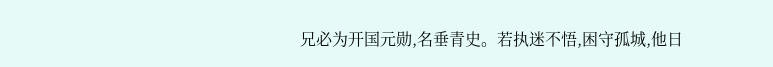兄必为开国元勋,名垂青史。若执迷不悟,困守孤城,他日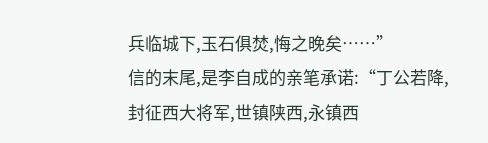兵临城下,玉石俱焚,悔之晚矣……”
信的末尾,是李自成的亲笔承诺:“丁公若降,封征西大将军,世镇陕西,永镇西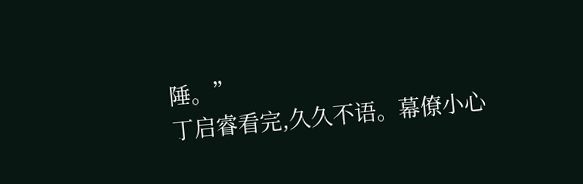陲。”
丁启睿看完,久久不语。幕僚小心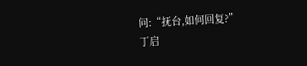问:“抚台,如何回复?”
丁启